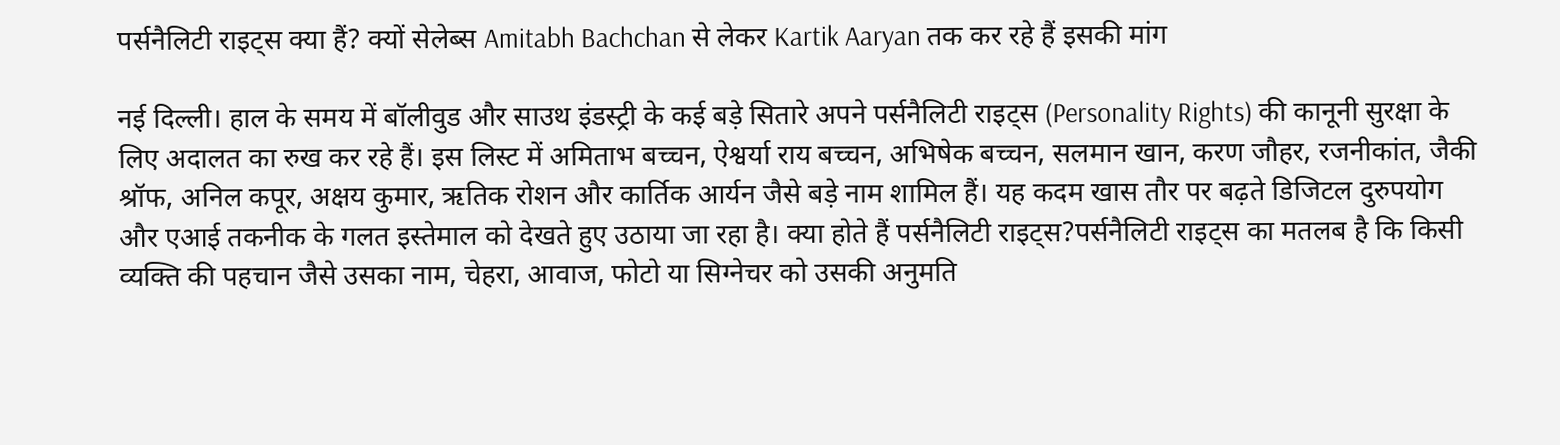पर्सनैलिटी राइट्स क्या हैं? क्यों सेलेब्स Amitabh Bachchan से लेकर Kartik Aaryan तक कर रहे हैं इसकी मांग

नई दिल्ली। हाल के समय में बॉलीवुड और साउथ इंडस्ट्री के कई बड़े सितारे अपने पर्सनैलिटी राइट्स (Personality Rights) की कानूनी सुरक्षा के लिए अदालत का रुख कर रहे हैं। इस लिस्ट में अमिताभ बच्चन, ऐश्वर्या राय बच्चन, अभिषेक बच्चन, सलमान खान, करण जौहर, रजनीकांत, जैकी श्रॉफ, अनिल कपूर, अक्षय कुमार, ऋतिक रोशन और कार्तिक आर्यन जैसे बड़े नाम शामिल हैं। यह कदम खास तौर पर बढ़ते डिजिटल दुरुपयोग और एआई तकनीक के गलत इस्तेमाल को देखते हुए उठाया जा रहा है। क्या होते हैं पर्सनैलिटी राइट्स?पर्सनैलिटी राइट्स का मतलब है कि किसी व्यक्ति की पहचान जैसे उसका नाम, चेहरा, आवाज, फोटो या सिग्नेचर को उसकी अनुमति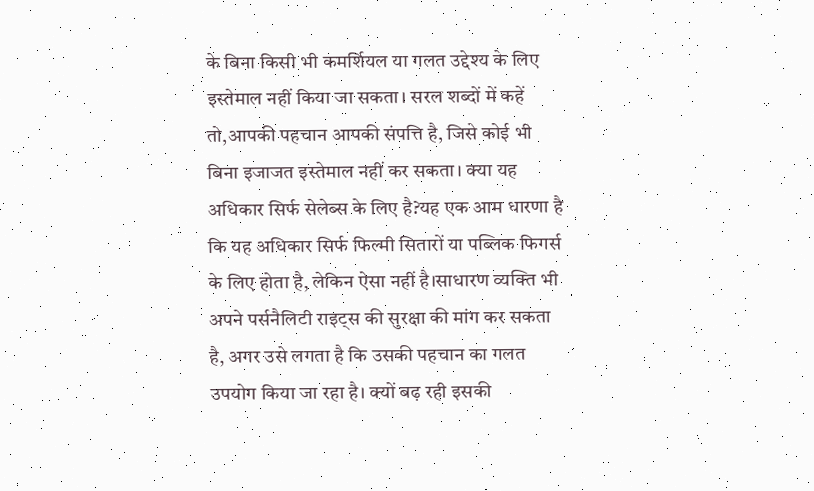के बिना किसी भी कमर्शियल या गलत उद्देश्य के लिए इस्तेमाल नहीं किया जा सकता। सरल शब्दों में कहें तो,आपकी पहचान आपकी संपत्ति है, जिसे कोई भी बिना इजाजत इस्तेमाल नहीं कर सकता। क्या यह अधिकार सिर्फ सेलेब्स के लिए है?यह एक आम धारणा है कि यह अधिकार सिर्फ फिल्मी सितारों या पब्लिक फिगर्स के लिए होता है, लेकिन ऐसा नहीं है।साधारण व्यक्ति भी अपने पर्सनैलिटी राइट्स की सुरक्षा की मांग कर सकता है, अगर उसे लगता है कि उसकी पहचान का गलत उपयोग किया जा रहा है। क्यों बढ़ रही इसकी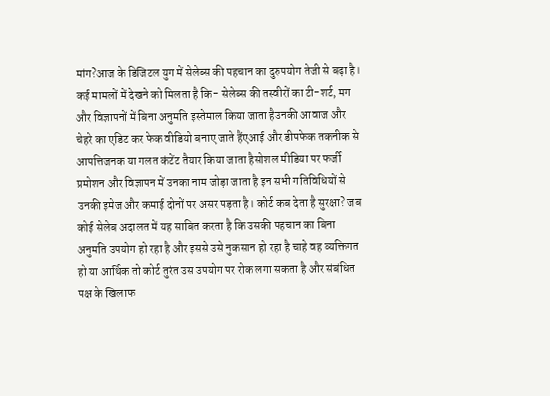मांग?आज के डिजिटल युग में सेलेब्स की पहचान का दुरुपयोग तेजी से बढ़ा है। कई मामलों में देखने को मिलता है कि- सेलेब्स की तस्वीरों का टी-शर्ट, मग और विज्ञापनों में बिना अनुमति इस्तेमाल किया जाता हैउनकी आवाज और चेहरे का एडिट कर फेक वीडियो बनाए जाते हैंएआई और डीपफेक तकनीक से आपत्तिजनक या गलत कंटेंट तैयार किया जाता हैसोशल मीडिया पर फर्जी प्रमोशन और विज्ञापन में उनका नाम जोड़ा जाता है इन सभी गतिविधियों से उनकी इमेज और कमाई दोनों पर असर पड़ता है। कोर्ट कब देता है सुरक्षा? जब कोई सेलेब अदालत में यह साबित करता है कि उसकी पहचान का बिना अनुमति उपयोग हो रहा है और इससे उसे नुकसान हो रहा है चाहे वह व्यक्तिगत हो या आर्थिक तो कोर्ट तुरंत उस उपयोग पर रोक लगा सकता है और संबंधित पक्ष के खिलाफ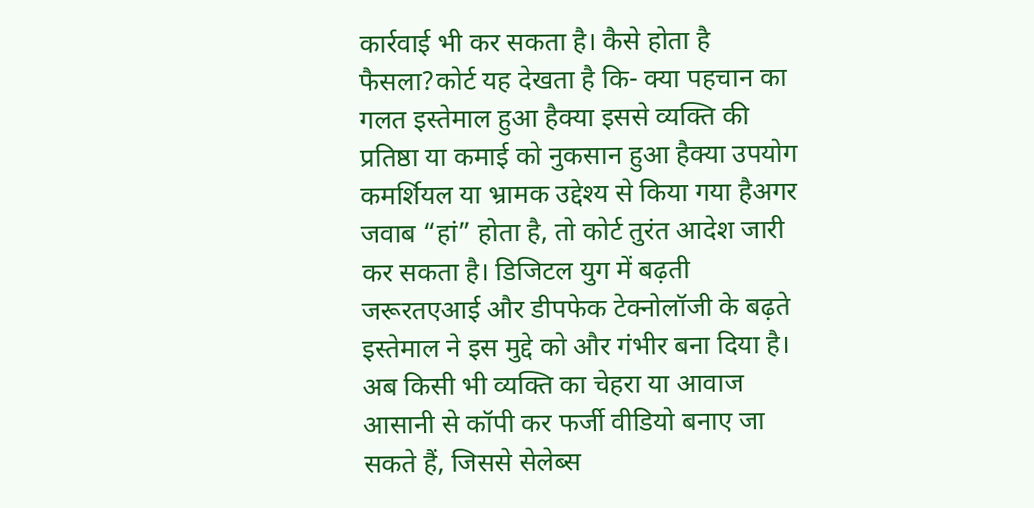कार्रवाई भी कर सकता है। कैसे होता है फैसला?कोर्ट यह देखता है कि- क्या पहचान का गलत इस्तेमाल हुआ हैक्या इससे व्यक्ति की प्रतिष्ठा या कमाई को नुकसान हुआ हैक्या उपयोग कमर्शियल या भ्रामक उद्देश्य से किया गया हैअगर जवाब “हां” होता है, तो कोर्ट तुरंत आदेश जारी कर सकता है। डिजिटल युग में बढ़ती जरूरतएआई और डीपफेक टेक्नोलॉजी के बढ़ते इस्तेमाल ने इस मुद्दे को और गंभीर बना दिया है। अब किसी भी व्यक्ति का चेहरा या आवाज आसानी से कॉपी कर फर्जी वीडियो बनाए जा सकते हैं, जिससे सेलेब्स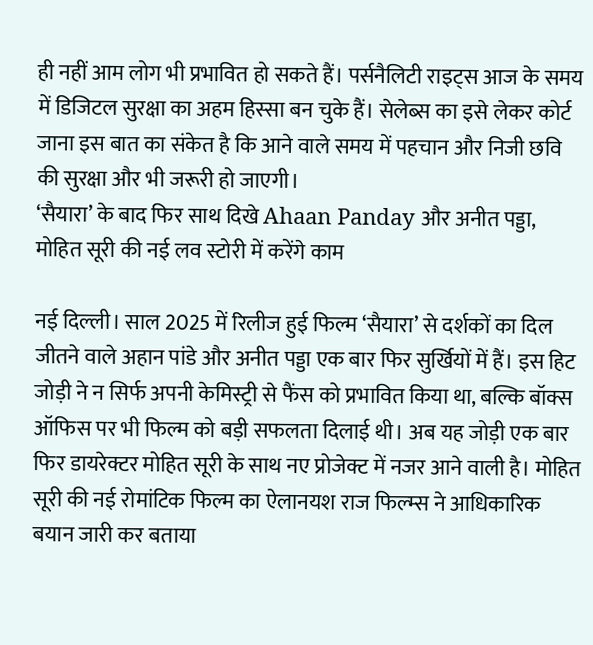ही नहीं आम लोग भी प्रभावित हो सकते हैं। पर्सनैलिटी राइट्स आज के समय में डिजिटल सुरक्षा का अहम हिस्सा बन चुके हैं। सेलेब्स का इसे लेकर कोर्ट जाना इस बात का संकेत है कि आने वाले समय में पहचान और निजी छवि की सुरक्षा और भी जरूरी हो जाएगी।
‘सैयारा’ के बाद फिर साथ दिखे Ahaan Panday और अनीत पड्डा, मोहित सूरी की नई लव स्टोरी में करेंगे काम

नई दिल्ली। साल 2025 में रिलीज हुई फिल्म ‘सैयारा’ से दर्शकों का दिल जीतने वाले अहान पांडे और अनीत पड्डा एक बार फिर सुर्खियों में हैं। इस हिट जोड़ी ने न सिर्फ अपनी केमिस्ट्री से फैंस को प्रभावित किया था, बल्कि बॉक्स ऑफिस पर भी फिल्म को बड़ी सफलता दिलाई थी। अब यह जोड़ी एक बार फिर डायरेक्टर मोहित सूरी के साथ नए प्रोजेक्ट में नजर आने वाली है। मोहित सूरी की नई रोमांटिक फिल्म का ऐलानयश राज फिल्म्स ने आधिकारिक बयान जारी कर बताया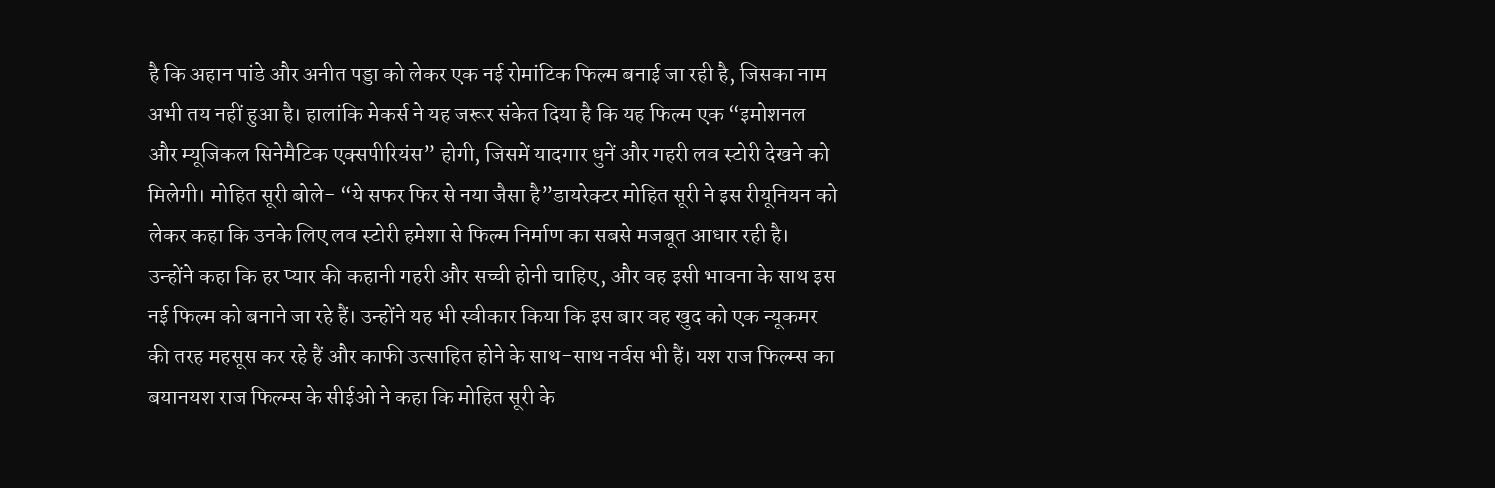है कि अहान पांडे और अनीत पड्डा को लेकर एक नई रोमांटिक फिल्म बनाई जा रही है, जिसका नाम अभी तय नहीं हुआ है। हालांकि मेकर्स ने यह जरूर संकेत दिया है कि यह फिल्म एक “इमोशनल और म्यूजिकल सिनेमैटिक एक्सपीरियंस” होगी, जिसमें यादगार धुनें और गहरी लव स्टोरी देखने को मिलेगी। मोहित सूरी बोले- “ये सफर फिर से नया जैसा है”डायरेक्टर मोहित सूरी ने इस रीयूनियन को लेकर कहा कि उनके लिए लव स्टोरी हमेशा से फिल्म निर्माण का सबसे मजबूत आधार रही है। उन्होंने कहा कि हर प्यार की कहानी गहरी और सच्ची होनी चाहिए, और वह इसी भावना के साथ इस नई फिल्म को बनाने जा रहे हैं। उन्होंने यह भी स्वीकार किया कि इस बार वह खुद को एक न्यूकमर की तरह महसूस कर रहे हैं और काफी उत्साहित होने के साथ-साथ नर्वस भी हैं। यश राज फिल्म्स का बयानयश राज फिल्म्स के सीईओ ने कहा कि मोहित सूरी के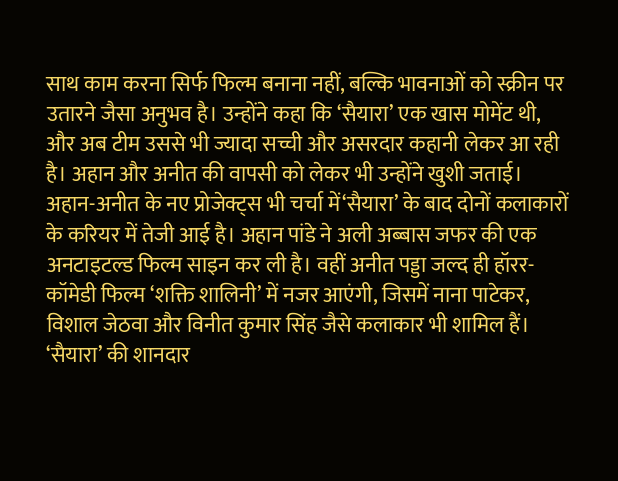साथ काम करना सिर्फ फिल्म बनाना नहीं, बल्कि भावनाओं को स्क्रीन पर उतारने जैसा अनुभव है। उन्होंने कहा कि ‘सैयारा’ एक खास मोमेंट थी, और अब टीम उससे भी ज्यादा सच्ची और असरदार कहानी लेकर आ रही है। अहान और अनीत की वापसी को लेकर भी उन्होंने खुशी जताई। अहान-अनीत के नए प्रोजेक्ट्स भी चर्चा में‘सैयारा’ के बाद दोनों कलाकारों के करियर में तेजी आई है। अहान पांडे ने अली अब्बास जफर की एक अनटाइटल्ड फिल्म साइन कर ली है। वहीं अनीत पड्डा जल्द ही हॉरर-कॉमेडी फिल्म ‘शक्ति शालिनी’ में नजर आएंगी, जिसमें नाना पाटेकर, विशाल जेठवा और विनीत कुमार सिंह जैसे कलाकार भी शामिल हैं। ‘सैयारा’ की शानदार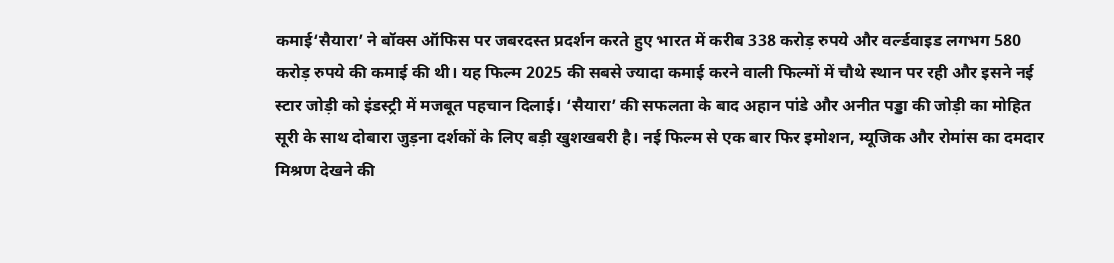कमाई‘सैयारा’ ने बॉक्स ऑफिस पर जबरदस्त प्रदर्शन करते हुए भारत में करीब 338 करोड़ रुपये और वर्ल्डवाइड लगभग 580 करोड़ रुपये की कमाई की थी। यह फिल्म 2025 की सबसे ज्यादा कमाई करने वाली फिल्मों में चौथे स्थान पर रही और इसने नई स्टार जोड़ी को इंडस्ट्री में मजबूत पहचान दिलाई। ‘सैयारा’ की सफलता के बाद अहान पांडे और अनीत पड्डा की जोड़ी का मोहित सूरी के साथ दोबारा जुड़ना दर्शकों के लिए बड़ी खुशखबरी है। नई फिल्म से एक बार फिर इमोशन, म्यूजिक और रोमांस का दमदार मिश्रण देखने की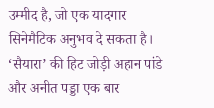उम्मीद है, जो एक यादगार सिनेमैटिक अनुभव दे सकता है। ‘सैयारा’ की हिट जोड़ी अहान पांडे और अनीत पड्डा एक बार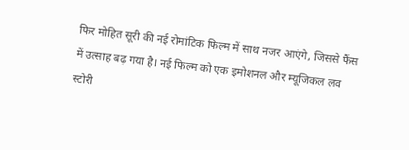फिर मोहित सूरी की नई रोमांटिक फिल्म में साथ नजर आएंगे, जिससे फैंस में उत्साह बढ़ गया है। नई फिल्म को एक इमोशनल और म्यूजिकल लव स्टोरी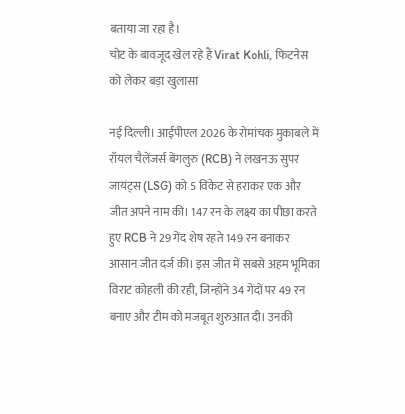बताया जा रहा है।
चोट के बावजूद खेल रहे हैं Virat Kohli, फिटनेस को लेकर बड़ा खुलासा

नई दिल्ली। आईपीएल 2026 के रोमांचक मुकाबले में रॉयल चैलेंजर्स बेंगलुरु (RCB) ने लखनऊ सुपर जायंट्स (LSG) को 5 विकेट से हराकर एक और जीत अपने नाम की। 147 रन के लक्ष्य का पीछा करते हुए RCB ने 29 गेंद शेष रहते 149 रन बनाकर आसान जीत दर्ज की। इस जीत में सबसे अहम भूमिका विराट कोहली की रही, जिन्होंने 34 गेंदों पर 49 रन बनाए और टीम को मजबूत शुरुआत दी। उनकी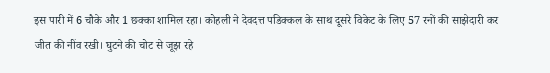इस पारी में 6 चौके और 1 छक्का शामिल रहा। कोहली ने देवदत्त पडिक्कल के साथ दूसरे विकेट के लिए 57 रनों की साझेदारी कर जीत की नींव रखी। घुटने की चोट से जूझ रहे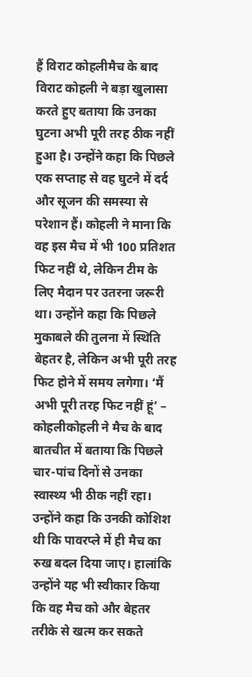हैं विराट कोहलीमैच के बाद विराट कोहली ने बड़ा खुलासा करते हुए बताया कि उनका घुटना अभी पूरी तरह ठीक नहीं हुआ है। उन्होंने कहा कि पिछले एक सप्ताह से वह घुटने में दर्द और सूजन की समस्या से परेशान हैं। कोहली ने माना कि वह इस मैच में भी 100 प्रतिशत फिट नहीं थे, लेकिन टीम के लिए मैदान पर उतरना जरूरी था। उन्होंने कहा कि पिछले मुकाबले की तुलना में स्थिति बेहतर है, लेकिन अभी पूरी तरह फिट होने में समय लगेगा। ‘मैं अभी पूरी तरह फिट नहीं हूं’ – कोहलीकोहली ने मैच के बाद बातचीत में बताया कि पिछले चार-पांच दिनों से उनका स्वास्थ्य भी ठीक नहीं रहा। उन्होंने कहा कि उनकी कोशिश थी कि पावरप्ले में ही मैच का रुख बदल दिया जाए। हालांकि उन्होंने यह भी स्वीकार किया कि वह मैच को और बेहतर तरीके से खत्म कर सकते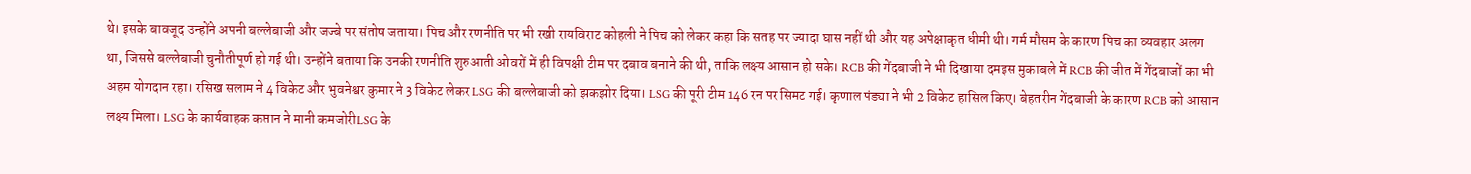थे। इसके बावजूद उन्होंने अपनी बल्लेबाजी और जज्बे पर संतोष जताया। पिच और रणनीति पर भी रखी रायविराट कोहली ने पिच को लेकर कहा कि सतह पर ज्यादा घास नहीं थी और यह अपेक्षाकृत धीमी थी। गर्म मौसम के कारण पिच का व्यवहार अलग था, जिससे बल्लेबाजी चुनौतीपूर्ण हो गई थी। उन्होंने बताया कि उनकी रणनीति शुरुआती ओवरों में ही विपक्षी टीम पर दबाव बनाने की थी, ताकि लक्ष्य आसान हो सके। RCB की गेंदबाजी ने भी दिखाया दमइस मुकाबले में RCB की जीत में गेंदबाजों का भी अहम योगदान रहा। रसिख सलाम ने 4 विकेट और भुवनेश्वर कुमार ने 3 विकेट लेकर LSG की बल्लेबाजी को झकझोर दिया। LSG की पूरी टीम 146 रन पर सिमट गई। कृणाल पंड्या ने भी 2 विकेट हासिल किए। बेहतरीन गेंदबाजी के कारण RCB को आसान लक्ष्य मिला। LSG के कार्यवाहक कप्तान ने मानी कमजोरीLSG के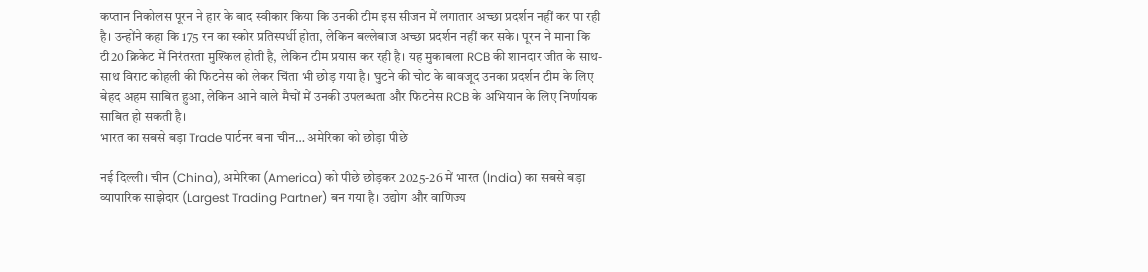कप्तान निकोलस पूरन ने हार के बाद स्वीकार किया कि उनकी टीम इस सीजन में लगातार अच्छा प्रदर्शन नहीं कर पा रही है। उन्होंने कहा कि 175 रन का स्कोर प्रतिस्पर्धी होता, लेकिन बल्लेबाज अच्छा प्रदर्शन नहीं कर सके। पूरन ने माना कि टी20 क्रिकेट में निरंतरता मुश्किल होती है, लेकिन टीम प्रयास कर रही है। यह मुकाबला RCB की शानदार जीत के साथ-साथ विराट कोहली की फिटनेस को लेकर चिंता भी छोड़ गया है। घुटने की चोट के बावजूद उनका प्रदर्शन टीम के लिए बेहद अहम साबित हुआ, लेकिन आने वाले मैचों में उनकी उपलब्धता और फिटनेस RCB के अभियान के लिए निर्णायक साबित हो सकती है।
भारत का सबसे बड़ा Trade पार्टनर बना चीन… अमेरिका को छोड़ा पीछे

नई दिल्ली। चीन (China), अमेरिका (America) को पीछे छोड़कर 2025-26 में भारत (India) का सबसे बड़ा व्यापारिक साझेदार (Largest Trading Partner) बन गया है। उद्योग और वाणिज्य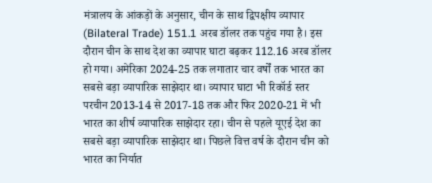मंत्रालय के आंकड़ों के अनुसार, चीन के साथ द्विपक्षीय व्यापार (Bilateral Trade) 151.1 अरब डॉलर तक पहुंच गया है। इस दौरान चीन के साथ देश का व्यापार घाटा बढ़कर 112.16 अरब डॉलर हो गया। अमेरिका 2024-25 तक लगातार चार वर्षों तक भारत का सबसे बड़ा व्यापारिक साझेदार था। व्यापार घाटा भी रिकॉर्ड स्तर परचीन 2013-14 से 2017-18 तक और फिर 2020-21 में भी भारत का शीर्ष व्यापारिक साझेदार रहा। चीन से पहले यूएई देश का सबसे बड़ा व्यापारिक साझेदार था। पिछले वित्त वर्ष के दौरान चीन को भारत का निर्यात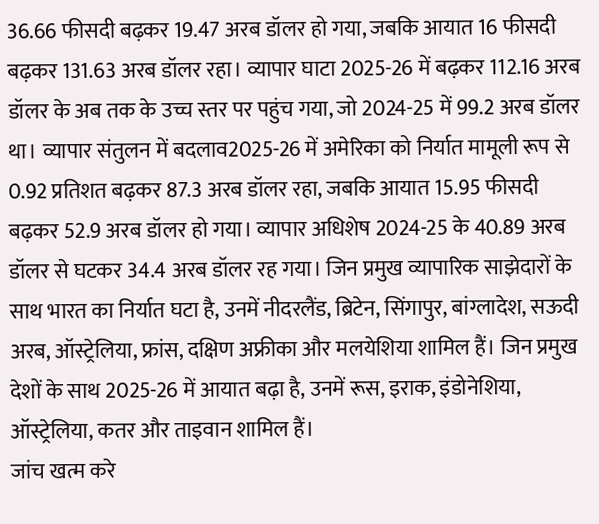36.66 फीसदी बढ़कर 19.47 अरब डॉलर हो गया, जबकि आयात 16 फीसदी बढ़कर 131.63 अरब डॉलर रहा। व्यापार घाटा 2025-26 में बढ़कर 112.16 अरब डॉलर के अब तक के उच्च स्तर पर पहुंच गया, जो 2024-25 में 99.2 अरब डॉलर था। व्यापार संतुलन में बदलाव2025-26 में अमेरिका को निर्यात मामूली रूप से 0.92 प्रतिशत बढ़कर 87.3 अरब डॉलर रहा, जबकि आयात 15.95 फीसदी बढ़कर 52.9 अरब डॉलर हो गया। व्यापार अधिशेष 2024-25 के 40.89 अरब डॉलर से घटकर 34.4 अरब डॉलर रह गया। जिन प्रमुख व्यापारिक साझेदारों के साथ भारत का निर्यात घटा है, उनमें नीदरलैंड, ब्रिटेन, सिंगापुर, बांग्लादेश, सऊदी अरब, ऑस्ट्रेलिया, फ्रांस, दक्षिण अफ्रीका और मलयेशिया शामिल हैं। जिन प्रमुख देशों के साथ 2025-26 में आयात बढ़ा है, उनमें रूस, इराक, इंडोनेशिया, ऑस्ट्रेलिया, कतर और ताइवान शामिल हैं।
जांच खत्म करे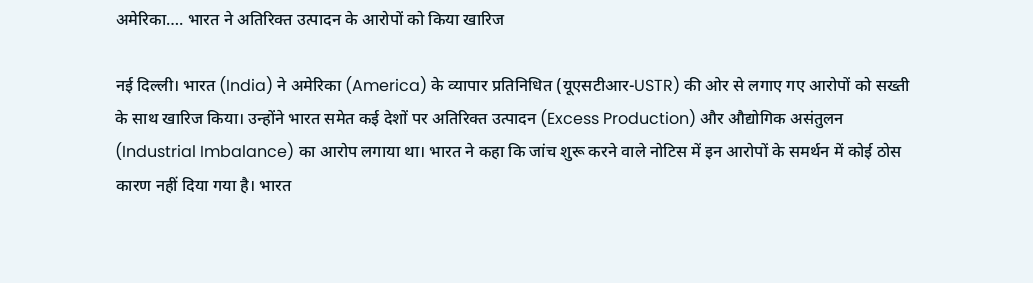अमेरिका…. भारत ने अतिरिक्त उत्पादन के आरोपों को किया खारिज

नई दिल्ली। भारत (India) ने अमेरिका (America) के व्यापार प्रतिनिधित (यूएसटीआर-USTR) की ओर से लगाए गए आरोपों को सख्ती के साथ खारिज किया। उन्होंने भारत समेत कई देशों पर अतिरिक्त उत्पादन (Excess Production) और औद्योगिक असंतुलन (Industrial Imbalance) का आरोप लगाया था। भारत ने कहा कि जांच शुरू करने वाले नोटिस में इन आरोपों के समर्थन में कोई ठोस कारण नहीं दिया गया है। भारत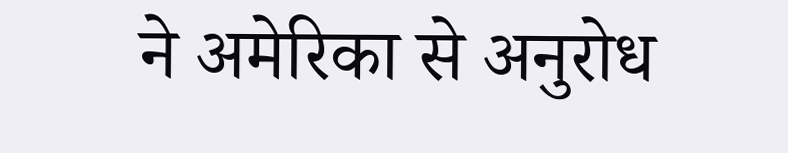ने अमेरिका से अनुरोध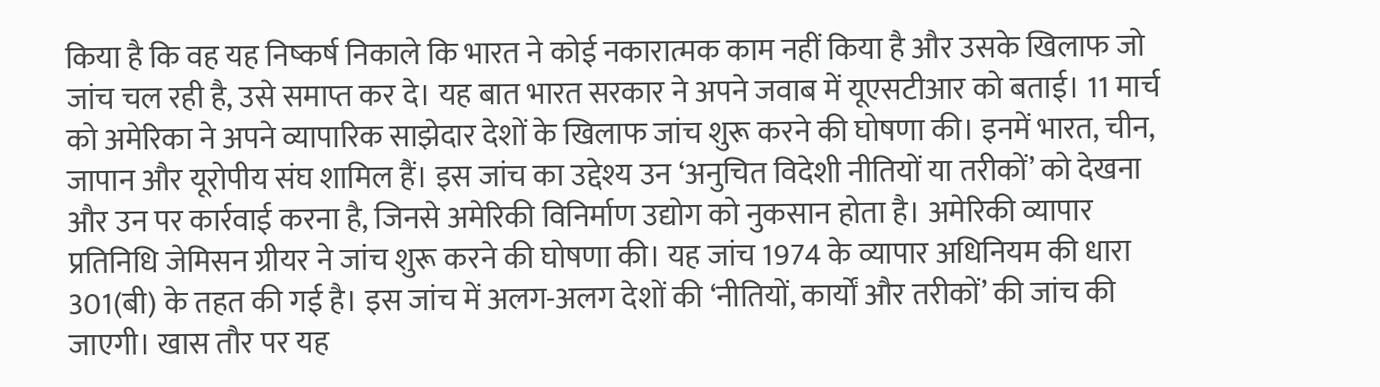किया है कि वह यह निष्कर्ष निकाले कि भारत ने कोई नकारात्मक काम नहीं किया है और उसके खिलाफ जो जांच चल रही है, उसे समाप्त कर दे। यह बात भारत सरकार ने अपने जवाब में यूएसटीआर को बताई। 11 मार्च को अमेरिका ने अपने व्यापारिक साझेदार देशों के खिलाफ जांच शुरू करने की घोषणा की। इनमें भारत, चीन, जापान और यूरोपीय संघ शामिल हैं। इस जांच का उद्देश्य उन ‘अनुचित विदेशी नीतियों या तरीकों’ को देखना और उन पर कार्रवाई करना है, जिनसे अमेरिकी विनिर्माण उद्योग को नुकसान होता है। अमेरिकी व्यापार प्रतिनिधि जेमिसन ग्रीयर ने जांच शुरू करने की घोषणा की। यह जांच 1974 के व्यापार अधिनियम की धारा 301(बी) के तहत की गई है। इस जांच में अलग-अलग देशों की ‘नीतियों, कार्यों और तरीकों’ की जांच की जाएगी। खास तौर पर यह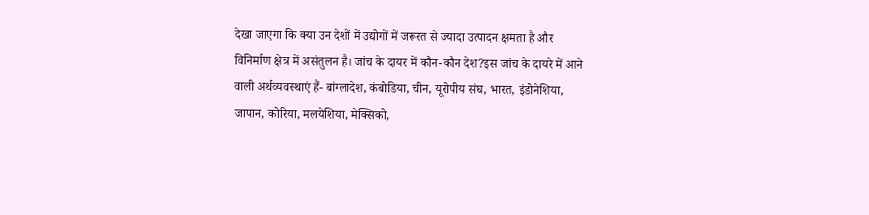देखा जाएगा कि क्या उन देशों में उद्योगों में जरूरत से ज्यादा उत्पादन क्षमता है और विनिर्माण क्षेत्र में असंतुलन है। जांच के दायर में कौन-कौन देश?इस जांच के दायरे में आने वाली अर्थव्यवस्थाएं हैं- बांग्लादेश, कंबोडिया, चीन, यूरोपीय संघ, भारत, इंडोनेशिया, जापान, कोरिया, मलयेशिया, मेक्सिको,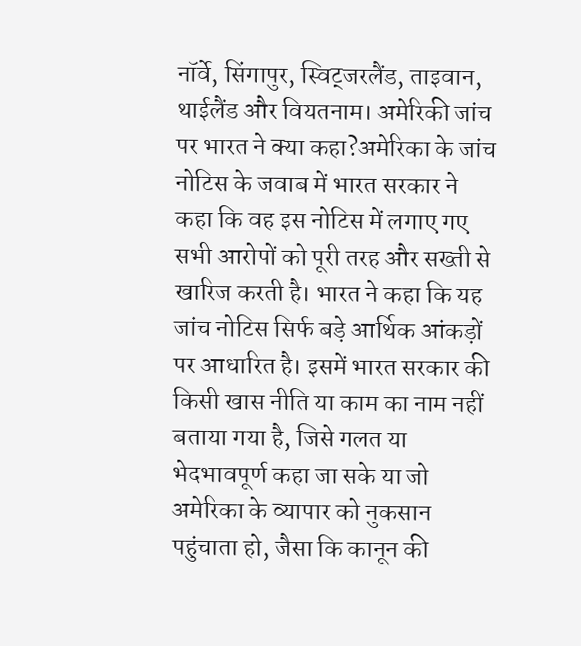नॉर्वे, सिंगापुर, स्विट्जरलैंड, ताइवान, थाईलैंड और वियतनाम। अमेरिकी जांच पर भारत ने क्या कहा?अमेरिका के जांच नोटिस के जवाब में भारत सरकार ने कहा कि वह इस नोटिस में लगाए गए सभी आरोपों को पूरी तरह और सख्ती से खारिज करती है। भारत ने कहा कि यह जांच नोटिस सिर्फ बड़े आर्थिक आंकड़ों पर आधारित है। इसमें भारत सरकार की किसी खास नीति या काम का नाम नहीं बताया गया है, जिसे गलत या भेदभावपूर्ण कहा जा सके या जो अमेरिका के व्यापार को नुकसान पहुंचाता हो, जैसा कि कानून की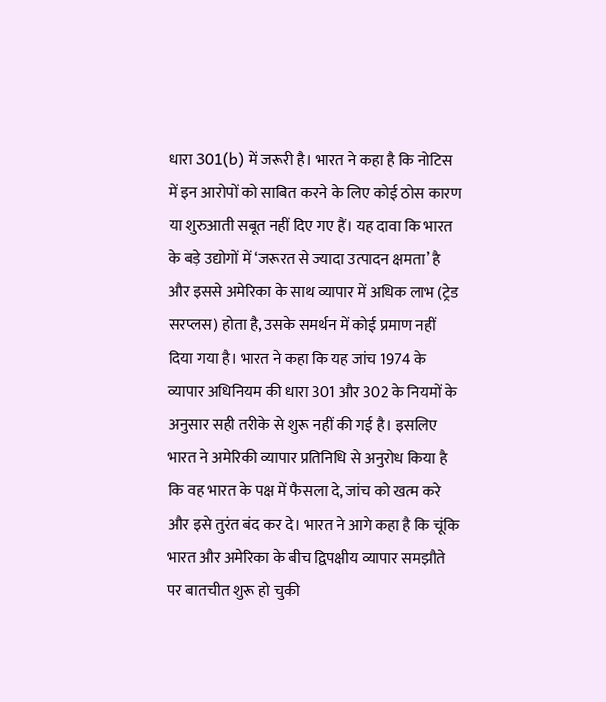धारा 301(b) में जरूरी है। भारत ने कहा है कि नोटिस में इन आरोपों को साबित करने के लिए कोई ठोस कारण या शुरुआती सबूत नहीं दिए गए हैं। यह दावा कि भारत के बड़े उद्योगों में ‘जरूरत से ज्यादा उत्पादन क्षमता’ है और इससे अमेरिका के साथ व्यापार में अधिक लाभ (ट्रेड सरप्लस) होता है, उसके समर्थन में कोई प्रमाण नहीं दिया गया है। भारत ने कहा कि यह जांच 1974 के व्यापार अधिनियम की धारा 301 और 302 के नियमों के अनुसार सही तरीके से शुरू नहीं की गई है। इसलिए भारत ने अमेरिकी व्यापार प्रतिनिधि से अनुरोध किया है कि वह भारत के पक्ष में फैसला दे, जांच को खत्म करे और इसे तुरंत बंद कर दे। भारत ने आगे कहा है कि चूंकि भारत और अमेरिका के बीच द्विपक्षीय व्यापार समझौते पर बातचीत शुरू हो चुकी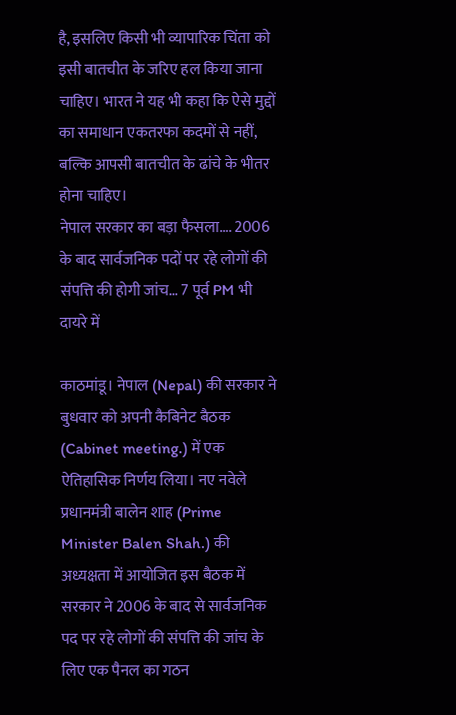है, इसलिए किसी भी व्यापारिक चिंता को इसी बातचीत के जरिए हल किया जाना चाहिए। भारत ने यह भी कहा कि ऐसे मुद्दों का समाधान एकतरफा कदमों से नहीं, बल्कि आपसी बातचीत के ढांचे के भीतर होना चाहिए।
नेपाल सरकार का बड़ा फैसला…. 2006 के बाद सार्वजनिक पदों पर रहे लोगों की संपत्ति की होगी जांच… 7 पूर्व PM भी दायरे में

काठमांडू। नेपाल (Nepal) की सरकार ने बुधवार को अपनी कैबिनेट बैठक (Cabinet meeting.) में एक ऐतिहासिक निर्णय लिया। नए नवेले प्रधानमंत्री बालेन शाह (Prime Minister Balen Shah.) की अध्यक्षता में आयोजित इस बैठक में सरकार ने 2006 के बाद से सार्वजनिक पद पर रहे लोगों की संपत्ति की जांच के लिए एक पैनल का गठन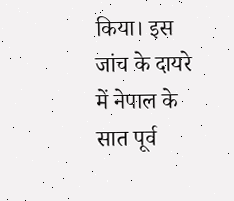किया। इस जांच के दायरे में नेपाल के सात पूर्व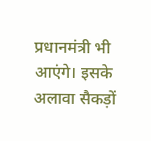प्रधानमंत्री भी आएंगे। इसके अलावा सैकड़ों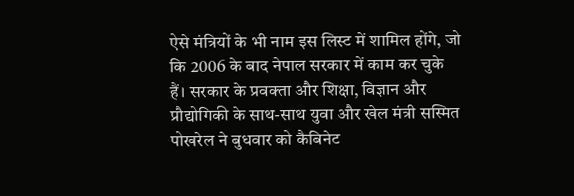ऐसे मंत्रियों के भी नाम इस लिस्ट में शामिल होंगे, जो कि 2006 के बाद नेपाल सरकार में काम कर चुके हैं। सरकार के प्रवक्ता और शिक्षा, विज्ञान और प्रौद्योगिकी के साथ-साथ युवा और खेल मंत्री सस्मित पोखरेल ने बुधवार को कैबिनेट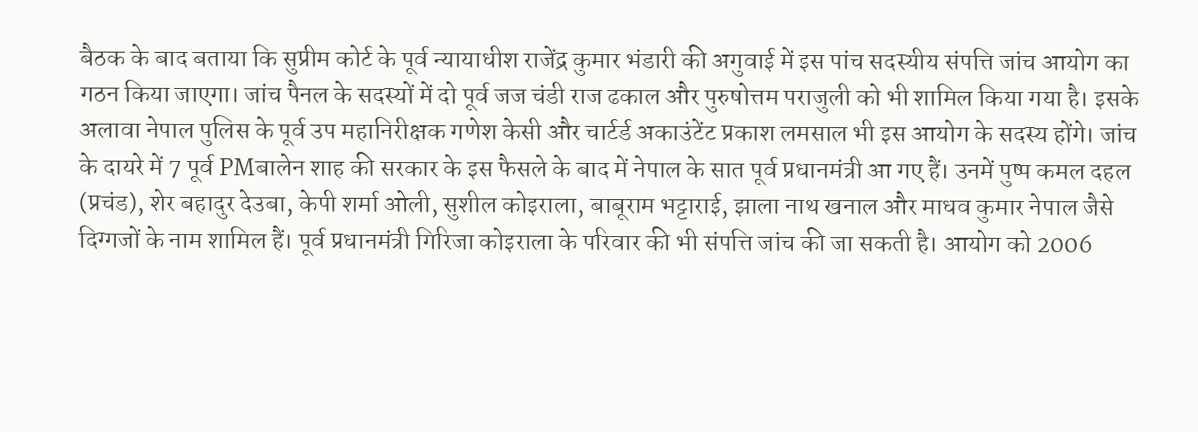बैठक के बाद बताया कि सुप्रीम कोर्ट के पूर्व न्यायाधीश राजेंद्र कुमार भंडारी की अगुवाई में इस पांच सदस्यीय संपत्ति जांच आयोग का गठन किया जाएगा। जांच पैनल के सदस्यों में दो पूर्व जज चंडी राज ढकाल और पुरुषोत्तम पराजुली को भी शामिल किया गया है। इसके अलावा नेपाल पुलिस के पूर्व उप महानिरीक्षक गणेश केसी और चार्टर्ड अकाउंटेंट प्रकाश लमसाल भी इस आयोग के सदस्य होंगे। जांच के दायरे में 7 पूर्व PMबालेन शाह की सरकार के इस फैसले के बाद में नेपाल के सात पूर्व प्रधानमंत्री आ गए हैं। उनमें पुष्प कमल दहल (प्रचंड), शेर बहादुर देउबा, केपी शर्मा ओली, सुशील कोइराला, बाबूराम भट्टाराई, झाला नाथ खनाल और माधव कुमार नेपाल जैसे दिग्गजों के नाम शामिल हैं। पूर्व प्रधानमंत्री गिरिजा कोइराला के परिवार की भी संपत्ति जांच की जा सकती है। आयोग को 2006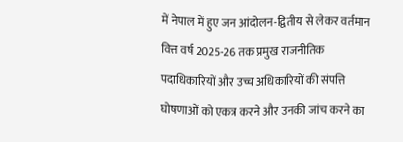में नेपाल में हुए जन आंदोलन-द्वितीय से लेकर वर्तमान वित्त वर्ष 2025-26 तक प्रमुख राजनीतिक पदाधिकारियों और उच्च अधिकारियों की संपत्ति घोषणाओं को एकत्र करने और उनकी जांच करने का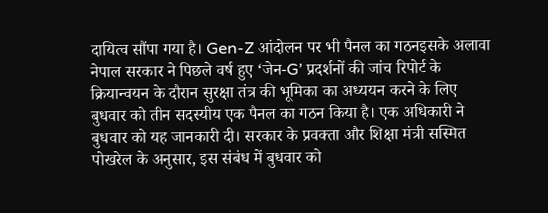दायित्व सौंपा गया है। Gen-Z आंदोलन पर भी पैनल का गठनइसके अलावा नेपाल सरकार ने पिछले वर्ष हुए ‘जेन-G’ प्रदर्शनों की जांच रिपोर्ट के क्रियान्वयन के दौरान सुरक्षा तंत्र की भूमिका का अध्ययन करने के लिए बुधवार को तीन सदस्यीय एक पैनल का गठन किया है। एक अधिकारी ने बुधवार को यह जानकारी दी। सरकार के प्रवक्ता और शिक्षा मंत्री सस्मित पोखरेल के अनुसार, इस संबंध में बुधवार को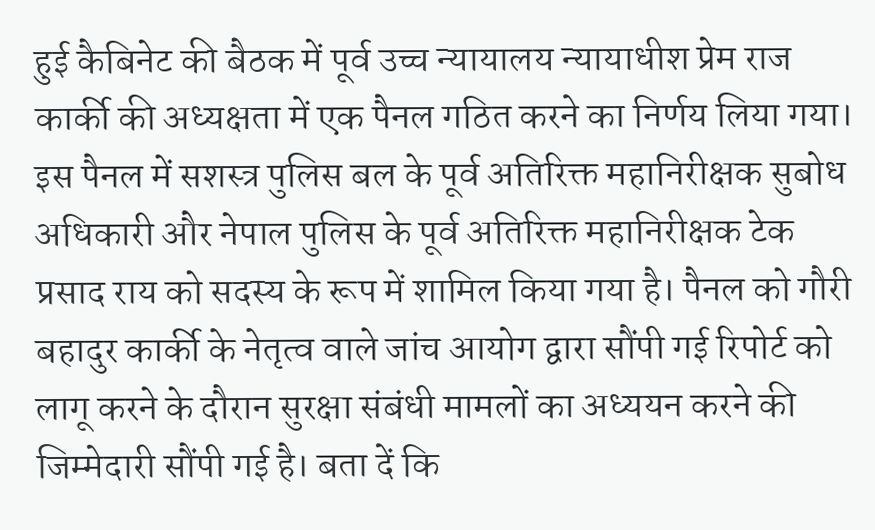हुई कैबिनेट की बैठक में पूर्व उच्च न्यायालय न्यायाधीश प्रेम राज कार्की की अध्यक्षता में एक पैनल गठित करने का निर्णय लिया गया। इस पैनल में सशस्त्र पुलिस बल के पूर्व अतिरिक्त महानिरीक्षक सुबोध अधिकारी और नेपाल पुलिस के पूर्व अतिरिक्त महानिरीक्षक टेक प्रसाद राय को सदस्य के रूप में शामिल किया गया है। पैनल को गौरी बहादुर कार्की के नेतृत्व वाले जांच आयोग द्वारा सौंपी गई रिपोर्ट को लागू करने के दौरान सुरक्षा संबंधी मामलों का अध्ययन करने की जिम्मेदारी सौंपी गई है। बता दें कि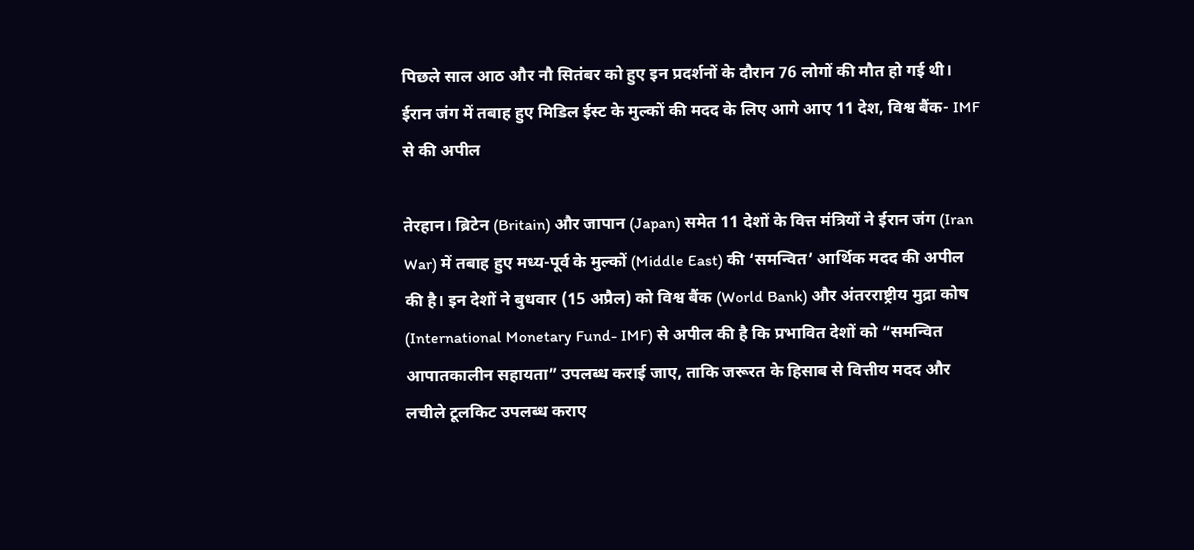पिछले साल आठ और नौ सितंबर को हुए इन प्रदर्शनों के दौरान 76 लोगों की मौत हो गई थी।
ईरान जंग में तबाह हुए मिडिल ईस्ट के मुल्कों की मदद के लिए आगे आए 11 देश, विश्व बैंक- IMF से की अपील

तेरहान। ब्रिटेन (Britain) और जापान (Japan) समेत 11 देशों के वित्त मंत्रियों ने ईरान जंग (Iran War) में तबाह हुए मध्य-पूर्व के मुल्कों (Middle East) की ‘समन्वित’ आर्थिक मदद की अपील की है। इन देशों ने बुधवार (15 अप्रैल) को विश्व बैंक (World Bank) और अंतरराष्ट्रीय मुद्रा कोष (International Monetary Fund- IMF) से अपील की है कि प्रभावित देशों को “समन्वित आपातकालीन सहायता” उपलब्ध कराई जाए, ताकि जरूरत के हिसाब से वित्तीय मदद और लचीले टूलकिट उपलब्ध कराए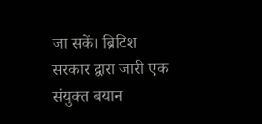जा सकें। ब्रिटिश सरकार द्वारा जारी एक संयुक्त बयान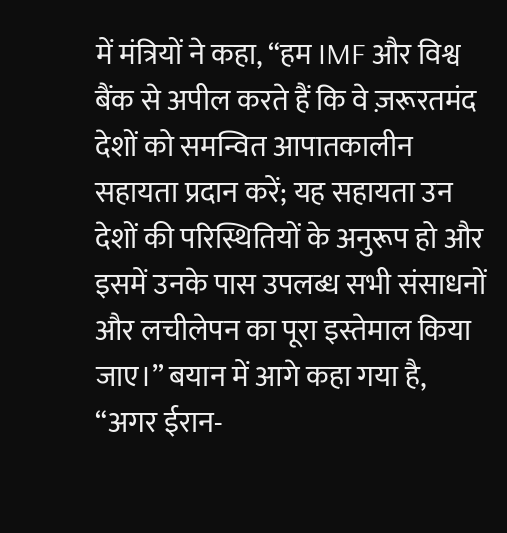में मंत्रियों ने कहा, “हम IMF और विश्व बैंक से अपील करते हैं कि वे ज़रूरतमंद देशों को समन्वित आपातकालीन सहायता प्रदान करें; यह सहायता उन देशों की परिस्थितियों के अनुरूप हो और इसमें उनके पास उपलब्ध सभी संसाधनों और लचीलेपन का पूरा इस्तेमाल किया जाए।” बयान में आगे कहा गया है, “अगर ईरान-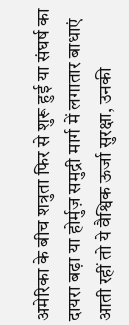अमेरिका के बीच शत्रुता फिर से शुरू हुई या संघर्ष का दायरा बढ़ा या होर्मुज़ समुद्री मार्ग में लगातार बाधाएं आती रहीं तो ये वैश्विक ऊर्जा सुरक्षा, उनकी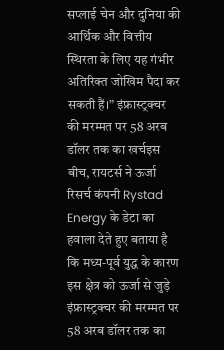सप्लाई चेन और दुनिया की आर्थिक और वित्तीय स्थिरता के लिए यह गंभीर अतिरिक्त जोखिम पैदा कर सकती हैं।” इंफ्रास्ट्रक्चर की मरम्मत पर 58 अरब डॉलर तक का खर्चइस बीच, रायटर्स ने ऊर्जा रिसर्च कंपनी Rystad Energy के डेटा का हवाला देते हुए बताया है कि मध्य-पूर्व युद्ध के कारण इस क्षेत्र को ऊर्जा से जुड़े इंफ्रास्ट्रक्चर की मरम्मत पर 58 अरब डॉलर तक का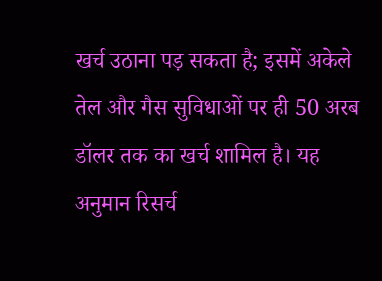खर्च उठाना पड़ सकता है; इसमें अकेले तेल और गैस सुविधाओं पर ही 50 अरब डॉलर तक का खर्च शामिल है। यह अनुमान रिसर्च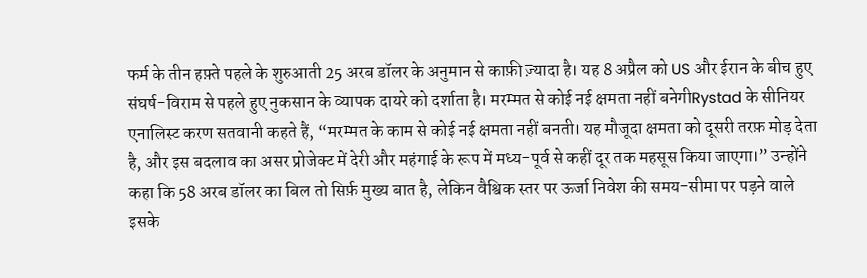फर्म के तीन हफ़्ते पहले के शुरुआती 25 अरब डॉलर के अनुमान से काफ़ी ज़्यादा है। यह 8 अप्रैल को US और ईरान के बीच हुए संघर्ष-विराम से पहले हुए नुकसान के व्यापक दायरे को दर्शाता है। मरम्मत से कोई नई क्षमता नहीं बनेगीRystad के सीनियर एनालिस्ट करण सतवानी कहते हैं, “मरम्मत के काम से कोई नई क्षमता नहीं बनती। यह मौजूदा क्षमता को दूसरी तरफ़ मोड़ देता है, और इस बदलाव का असर प्रोजेक्ट में देरी और महंगाई के रूप में मध्य-पूर्व से कहीं दूर तक महसूस किया जाएगा।” उन्होंने कहा कि 58 अरब डॉलर का बिल तो सिर्फ़ मुख्य बात है, लेकिन वैश्विक स्तर पर ऊर्जा निवेश की समय-सीमा पर पड़ने वाले इसके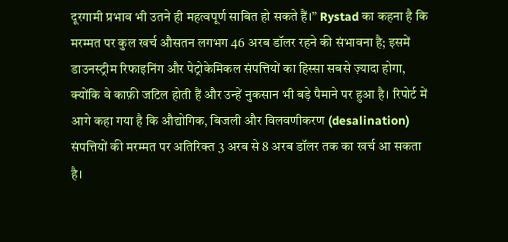दूरगामी प्रभाव भी उतने ही महत्वपूर्ण साबित हो सकते हैं।” Rystad का कहना है कि मरम्मत पर कुल खर्च औसतन लगभग 46 अरब डॉलर रहने की संभावना है; इसमें डाउनस्ट्रीम रिफाइनिंग और पेट्रोकेमिकल संपत्तियों का हिस्सा सबसे ज़्यादा होगा, क्योंकि वे काफ़ी जटिल होती हैं और उन्हें नुकसान भी बड़े पैमाने पर हुआ है। रिपोर्ट में आगे कहा गया है कि औद्योगिक, बिजली और विलवणीकरण (desalination) संपत्तियों की मरम्मत पर अतिरिक्त 3 अरब से 8 अरब डॉलर तक का खर्च आ सकता है।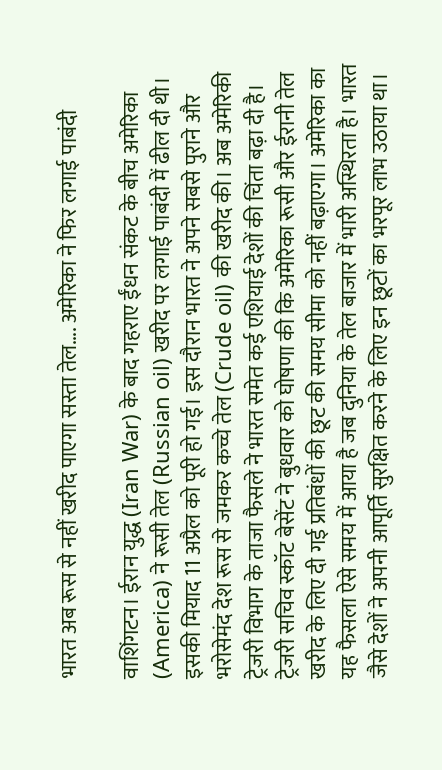भारत अब रूस से नहीं खरीद पाएगा सस्ता तेल…. अमेरिका ने फिर लगाई पाबंदी

वाशिंगटन। ईरान युद्ध (Iran War) के बाद गहराए ईंधन संकट के बीच अमेरिका (America) ने रूसी तेल (Russian oil) खरीद पर लगाई पाबंदी में ढील दी थी। इसकी मियाद 11 अप्रैल को पूरी हो गई। इस दौरान भारत ने अपने सबसे पुराने और भरोसेमंद देश रूस से जमकर कच्चे तेल (Crude oil) की खरीद की। अब अमेरिकी ट्रेजरी विभाग के ताजा फैसले ने भारत समेत कई एशियाई देशों की चिंता बढ़ा दी है। ट्रेजरी सचिव स्कॉट बेसेंट ने बुधवार को घोषणा की कि अमेरिका रूसी और ईरानी तेल खरीद के लिए दी गई प्रतिबंधों की छूट की समय सीमा को नहीं बढ़ाएगा। अमेरिका का यह फैसला ऐसे समय में आया है जब दुनिया के तेल बाजार में भारी अस्थिरता है। भारत जैसे देशों ने अपनी आपूर्ति सुरक्षित करने के लिए इन छूटों का भरपूर लाभ उठाया था।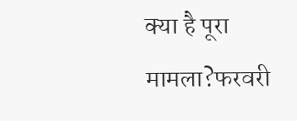क्या है पूरा मामला?फरवरी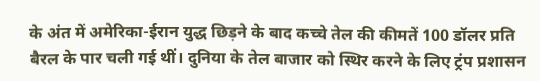के अंत में अमेरिका-ईरान युद्ध छिड़ने के बाद कच्चे तेल की कीमतें 100 डॉलर प्रति बैरल के पार चली गई थीं। दुनिया के तेल बाजार को स्थिर करने के लिए ट्रंप प्रशासन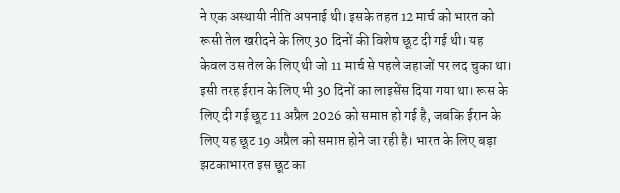ने एक अस्थायी नीति अपनाई थी। इसके तहत 12 मार्च को भारत को रूसी तेल खरीदने के लिए 30 दिनों की विशेष छूट दी गई थी। यह केवल उस तेल के लिए थी जो 11 मार्च से पहले जहाजों पर लद चुका था। इसी तरह ईरान के लिए भी 30 दिनों का लाइसेंस दिया गया था। रूस के लिए दी गई छूट 11 अप्रैल 2026 को समाप्त हो गई है, जबकि ईरान के लिए यह छूट 19 अप्रैल को समाप्त होने जा रही है। भारत के लिए बड़ा झटकाभारत इस छूट का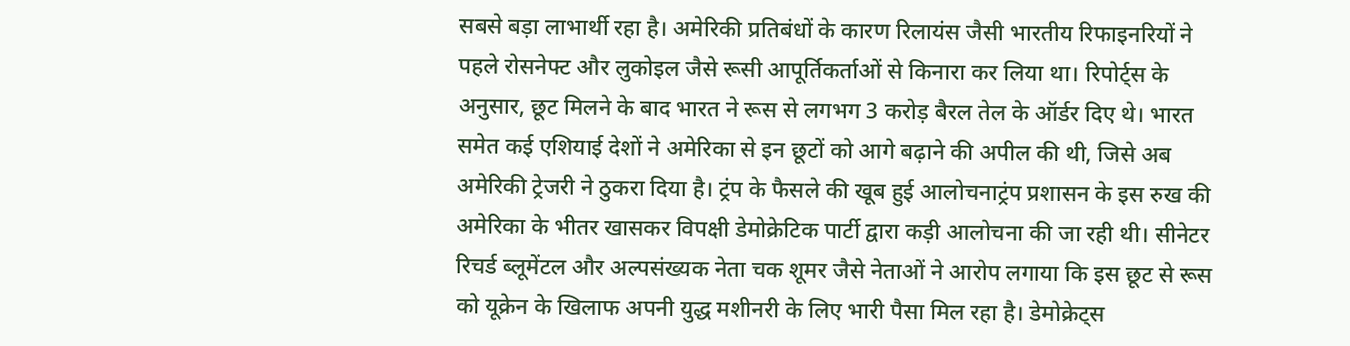सबसे बड़ा लाभार्थी रहा है। अमेरिकी प्रतिबंधों के कारण रिलायंस जैसी भारतीय रिफाइनरियों ने पहले रोसनेफ्ट और लुकोइल जैसे रूसी आपूर्तिकर्ताओं से किनारा कर लिया था। रिपोर्ट्स के अनुसार, छूट मिलने के बाद भारत ने रूस से लगभग 3 करोड़ बैरल तेल के ऑर्डर दिए थे। भारत समेत कई एशियाई देशों ने अमेरिका से इन छूटों को आगे बढ़ाने की अपील की थी, जिसे अब अमेरिकी ट्रेजरी ने ठुकरा दिया है। ट्रंप के फैसले की खूब हुई आलोचनाट्रंप प्रशासन के इस रुख की अमेरिका के भीतर खासकर विपक्षी डेमोक्रेटिक पार्टी द्वारा कड़ी आलोचना की जा रही थी। सीनेटर रिचर्ड ब्लूमेंटल और अल्पसंख्यक नेता चक शूमर जैसे नेताओं ने आरोप लगाया कि इस छूट से रूस को यूक्रेन के खिलाफ अपनी युद्ध मशीनरी के लिए भारी पैसा मिल रहा है। डेमोक्रेट्स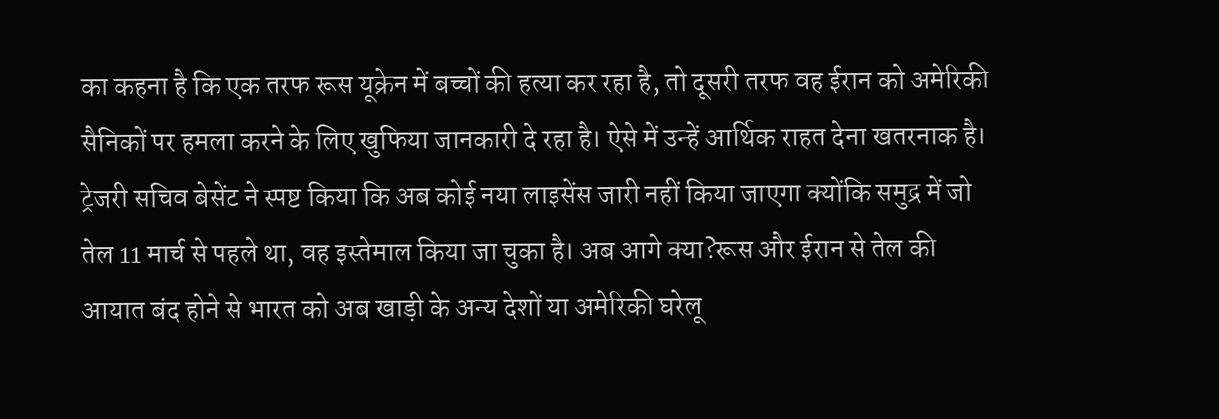का कहना है कि एक तरफ रूस यूक्रेन में बच्चों की हत्या कर रहा है, तो दूसरी तरफ वह ईरान को अमेरिकी सैनिकों पर हमला करने के लिए खुफिया जानकारी दे रहा है। ऐसे में उन्हें आर्थिक राहत देना खतरनाक है। ट्रेजरी सचिव बेसेंट ने स्पष्ट किया कि अब कोई नया लाइसेंस जारी नहीं किया जाएगा क्योंकि समुद्र में जो तेल 11 मार्च से पहले था, वह इस्तेमाल किया जा चुका है। अब आगे क्या?रूस और ईरान से तेल की आयात बंद होने से भारत को अब खाड़ी के अन्य देशों या अमेरिकी घरेलू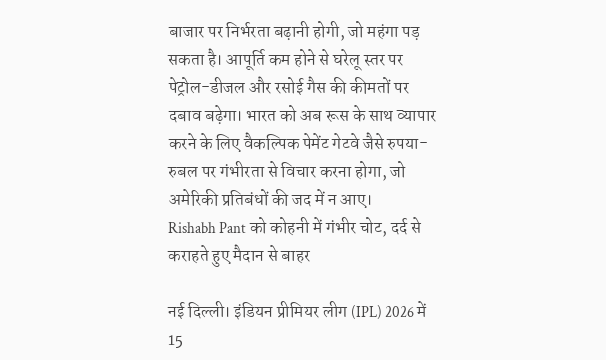बाजार पर निर्भरता बढ़ानी होगी, जो महंगा पड़ सकता है। आपूर्ति कम होने से घरेलू स्तर पर पेट्रोल-डीजल और रसोई गैस की कीमतों पर दबाव बढ़ेगा। भारत को अब रूस के साथ व्यापार करने के लिए वैकल्पिक पेमेंट गेटवे जैसे रुपया-रुबल पर गंभीरता से विचार करना होगा, जो अमेरिकी प्रतिबंधों की जद में न आए।
Rishabh Pant को कोहनी में गंभीर चोट, दर्द से कराहते हुए मैदान से बाहर

नई दिल्ली। इंडियन प्रीमियर लीग (IPL) 2026 में 15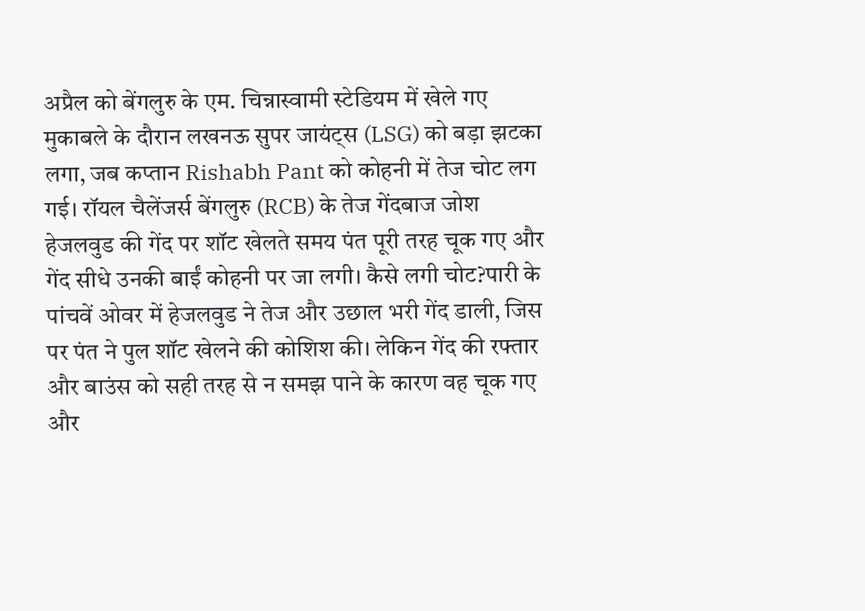अप्रैल को बेंगलुरु के एम. चिन्नास्वामी स्टेडियम में खेले गए मुकाबले के दौरान लखनऊ सुपर जायंट्स (LSG) को बड़ा झटका लगा, जब कप्तान Rishabh Pant को कोहनी में तेज चोट लग गई। रॉयल चैलेंजर्स बेंगलुरु (RCB) के तेज गेंदबाज जोश हेजलवुड की गेंद पर शॉट खेलते समय पंत पूरी तरह चूक गए और गेंद सीधे उनकी बाईं कोहनी पर जा लगी। कैसे लगी चोट?पारी के पांचवें ओवर में हेजलवुड ने तेज और उछाल भरी गेंद डाली, जिस पर पंत ने पुल शॉट खेलने की कोशिश की। लेकिन गेंद की रफ्तार और बाउंस को सही तरह से न समझ पाने के कारण वह चूक गए और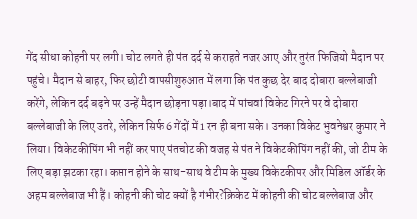गेंद सीधा कोहनी पर लगी। चोट लगते ही पंत दर्द से कराहते नजर आए और तुरंत फिजियो मैदान पर पहुंचे। मैदान से बाहर, फिर छोटी वापसीशुरुआत में लगा कि पंत कुछ देर बाद दोबारा बल्लेबाजी करेंगे, लेकिन दर्द बढ़ने पर उन्हें मैदान छोड़ना पड़ा।बाद में पांचवां विकेट गिरने पर वे दोबारा बल्लेबाजी के लिए उतरे, लेकिन सिर्फ 6 गेंदों में 1 रन ही बना सके। उनका विकेट भुवनेश्वर कुमार ने लिया। विकेटकीपिंग भी नहीं कर पाए पंतचोट की वजह से पंत ने विकेटकीपिंग नहीं की, जो टीम के लिए बड़ा झटका रहा। कप्तान होने के साथ-साथ वे टीम के मुख्य विकेटकीपर और मिडिल ऑर्डर के अहम बल्लेबाज भी हैं। कोहनी की चोट क्यों है गंभीर?क्रिकेट में कोहनी की चोट बल्लेबाज और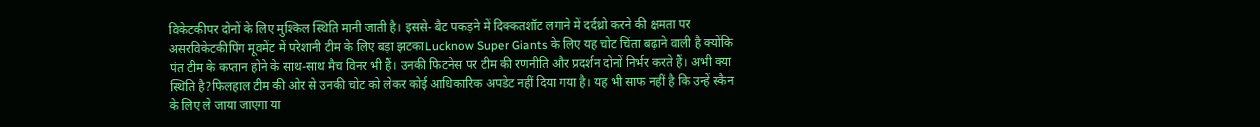विकेटकीपर दोनों के लिए मुश्किल स्थिति मानी जाती है। इससे- बैट पकड़ने में दिक्कतशॉट लगाने में दर्दथ्रो करने की क्षमता पर असरविकेटकीपिंग मूवमेंट में परेशानी टीम के लिए बड़ा झटकाLucknow Super Giants के लिए यह चोट चिंता बढ़ाने वाली है क्योंकि पंत टीम के कप्तान होने के साथ-साथ मैच विनर भी हैं। उनकी फिटनेस पर टीम की रणनीति और प्रदर्शन दोनों निर्भर करते हैं। अभी क्या स्थिति है?फिलहाल टीम की ओर से उनकी चोट को लेकर कोई आधिकारिक अपडेट नहीं दिया गया है। यह भी साफ नहीं है कि उन्हें स्कैन के लिए ले जाया जाएगा या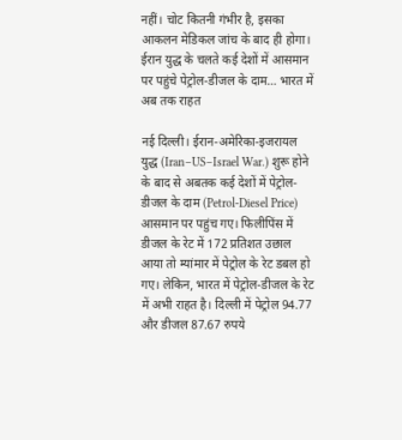नहीं। चोट कितनी गंभीर है, इसका आकलन मेडिकल जांच के बाद ही होगा।
ईरान युद्ध के चलते कई देशों में आसमान पर पहुंचे पेट्रोल-डीजल के दाम… भारत में अब तक राहत

नई दिल्ली। ईरान-अमेरिका-इजरायल युद्ध (Iran–US–Israel War.) शुरू होने के बाद से अबतक कई देशों में पेट्रोल-डीजल के दाम (Petrol-Diesel Price) आसमान पर पहुंच गए। फिलीपिंस में डीजल के रेट में 172 प्रतिशत उछाल आया तो म्यांमार में पेट्रोल के रेट डबल हो गए। लेकिन, भारत में पेट्रोल-डीजल के रेट में अभी राहत है। दिल्ली में पेट्रोल 94.77 और डीजल 87.67 रुपये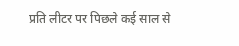प्रति लीटर पर पिछले कई साल से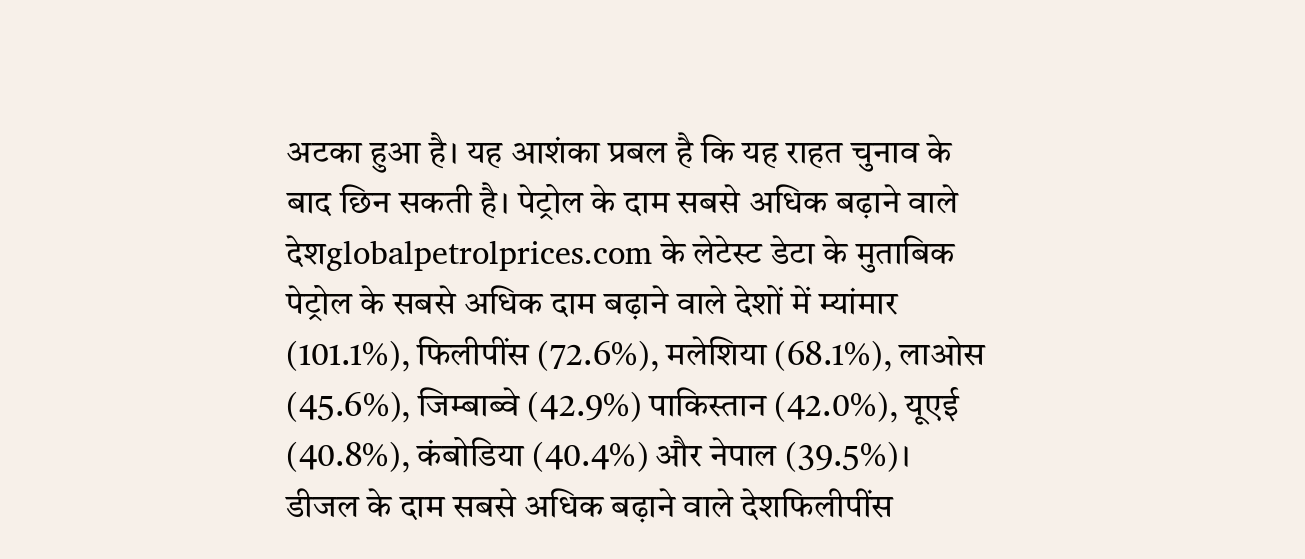अटका हुआ है। यह आशंका प्रबल है कि यह राहत चुनाव के बाद छिन सकती है। पेट्रोल के दाम सबसे अधिक बढ़ाने वाले देशglobalpetrolprices.com के लेटेस्ट डेटा के मुताबिक पेट्रोल के सबसे अधिक दाम बढ़ाने वाले देशों में म्यांमार (101.1%), फिलीपींस (72.6%), मलेशिया (68.1%), लाओस (45.6%), जिम्बाब्वे (42.9%) पाकिस्तान (42.0%), यूएई (40.8%), कंबोडिया (40.4%) और नेपाल (39.5%)। डीजल के दाम सबसे अधिक बढ़ाने वाले देशफिलीपींस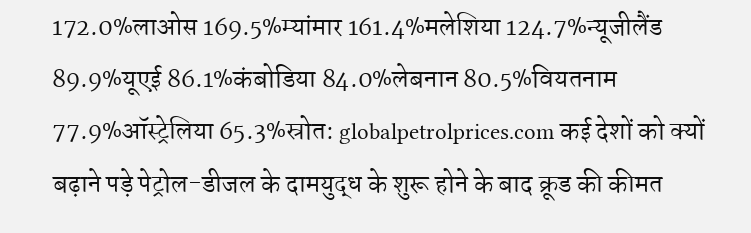172.0%लाओस 169.5%म्यांमार 161.4%मलेशिया 124.7%न्यूजीलैंड 89.9%यूएई 86.1%कंबोडिया 84.0%लेबनान 80.5%वियतनाम 77.9%ऑस्ट्रेलिया 65.3%स्रोत: globalpetrolprices.com कई देशों को क्यों बढ़ाने पड़े पेट्रोल-डीजल के दामयुद्ध के शुरू होने के बाद क्रूड की कीमत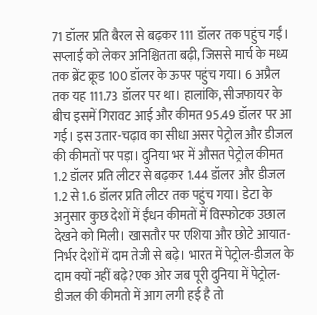71 डॉलर प्रति बैरल से बढ़कर 111 डॉलर तक पहुंच गईं। सप्लाई को लेकर अनिश्चितता बढ़ी, जिससे मार्च के मध्य तक ब्रेंट क्रूड 100 डॉलर के ऊपर पहुंच गया। 6 अप्रैल तक यह 111.73 डॉलर पर था। हालांकि, सीजफायर के बीच इसमें गिरावट आई और कीमत 95.49 डॉलर पर आ गई। इस उतार-चढ़ाव का सीधा असर पेट्रोल और डीजल की कीमतों पर पड़ा। दुनिया भर में औसत पेट्रोल कीमत 1.2 डॉलर प्रति लीटर से बढ़कर 1.44 डॉलर और डीजल 1.2 से 1.6 डॉलर प्रति लीटर तक पहुंच गया। डेटा के अनुसार कुछ देशों में ईंधन कीमतों में विस्फोटक उछाल देखने को मिली। खासतौर पर एशिया और छोटे आयात-निर्भर देशों में दाम तेजी से बढ़े। भारत में पेट्रोल-डीजल के दाम क्यों नहीं बढ़े?एक ओर जब पूरी दुनिया में पेट्रोल-डीजल की कीमतो में आग लगी हई है तो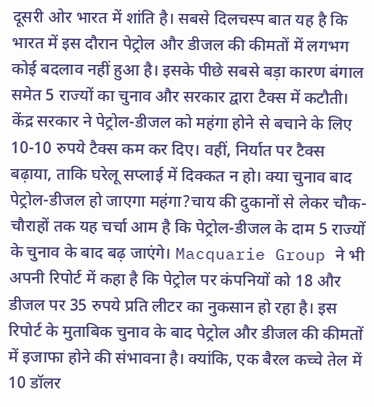दूसरी ओर भारत में शांति है। सबसे दिलचस्प बात यह है कि भारत में इस दौरान पेट्रोल और डीजल की कीमतों में लगभग कोई बदलाव नहीं हुआ है। इसके पीछे सबसे बड़ा कारण बंगाल समेत 5 राज्यों का चुनाव और सरकार द्वारा टैक्स में कटौती। केंद्र सरकार ने पेट्रोल-डीजल को महंगा होने से बचाने के लिए 10-10 रुपये टैक्स कम कर दिए। वहीं, निर्यात पर टैक्स बढ़ाया, ताकि घरेलू सप्लाई में दिक्कत न हो। क्या चुनाव बाद पेट्रोल-डीजल हो जाएगा महंगा?चाय की दुकानों से लेकर चौक-चौराहों तक यह चर्चा आम है कि पेट्रोल-डीजल के दाम 5 राज्यों के चुनाव के बाद बढ़ जाएंगे। Macquarie Group ने भी अपनी रिपोर्ट में कहा है कि पेट्रोल पर कंपनियों को 18 और डीजल पर 35 रुपये प्रति लीटर का नुकसान हो रहा है। इस रिपोर्ट के मुताबिक चुनाव के बाद पेट्रोल और डीजल की कीमतों में इजाफा होने की संभावना है। क्यांकि, एक बैरल कच्चे तेल में 10 डॉलर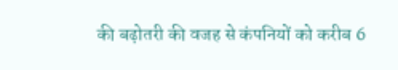की बढ़ोतरी की वजह से कंपनियों को करीब 6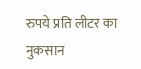रुपये प्रति लीटर का नुकसान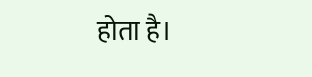होता है।